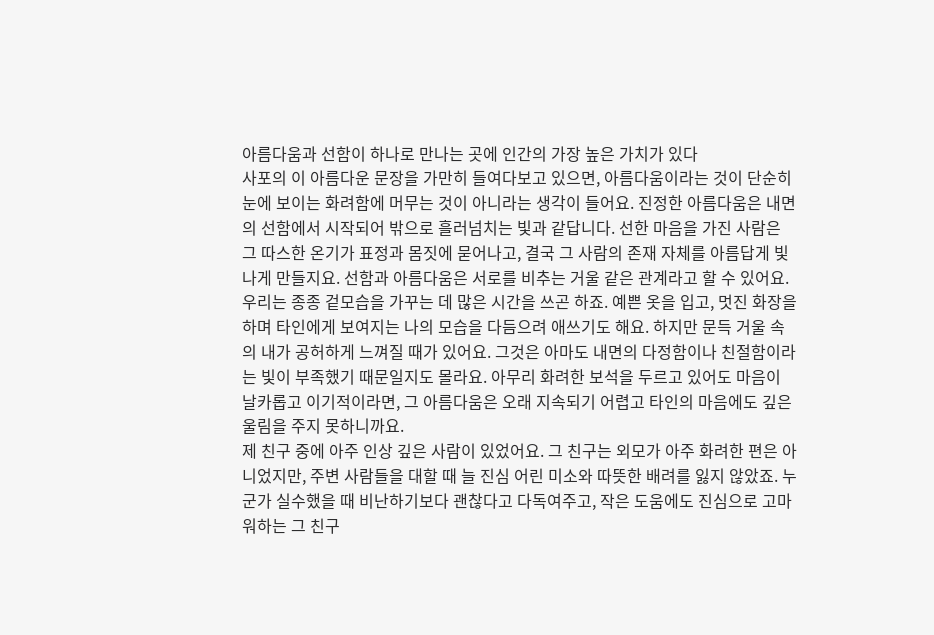아름다움과 선함이 하나로 만나는 곳에 인간의 가장 높은 가치가 있다
사포의 이 아름다운 문장을 가만히 들여다보고 있으면, 아름다움이라는 것이 단순히 눈에 보이는 화려함에 머무는 것이 아니라는 생각이 들어요. 진정한 아름다움은 내면의 선함에서 시작되어 밖으로 흘러넘치는 빛과 같답니다. 선한 마음을 가진 사람은 그 따스한 온기가 표정과 몸짓에 묻어나고, 결국 그 사람의 존재 자체를 아름답게 빛나게 만들지요. 선함과 아름다움은 서로를 비추는 거울 같은 관계라고 할 수 있어요.
우리는 종종 겉모습을 가꾸는 데 많은 시간을 쓰곤 하죠. 예쁜 옷을 입고, 멋진 화장을 하며 타인에게 보여지는 나의 모습을 다듬으려 애쓰기도 해요. 하지만 문득 거울 속의 내가 공허하게 느껴질 때가 있어요. 그것은 아마도 내면의 다정함이나 친절함이라는 빛이 부족했기 때문일지도 몰라요. 아무리 화려한 보석을 두르고 있어도 마음이 날카롭고 이기적이라면, 그 아름다움은 오래 지속되기 어렵고 타인의 마음에도 깊은 울림을 주지 못하니까요.
제 친구 중에 아주 인상 깊은 사람이 있었어요. 그 친구는 외모가 아주 화려한 편은 아니었지만, 주변 사람들을 대할 때 늘 진심 어린 미소와 따뜻한 배려를 잃지 않았죠. 누군가 실수했을 때 비난하기보다 괜찮다고 다독여주고, 작은 도움에도 진심으로 고마워하는 그 친구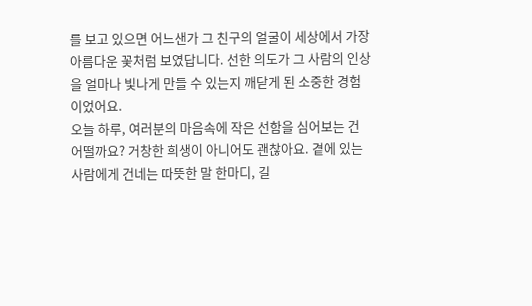를 보고 있으면 어느샌가 그 친구의 얼굴이 세상에서 가장 아름다운 꽃처럼 보였답니다. 선한 의도가 그 사람의 인상을 얼마나 빛나게 만들 수 있는지 깨닫게 된 소중한 경험이었어요.
오늘 하루, 여러분의 마음속에 작은 선함을 심어보는 건 어떨까요? 거창한 희생이 아니어도 괜찮아요. 곁에 있는 사람에게 건네는 따뜻한 말 한마디, 길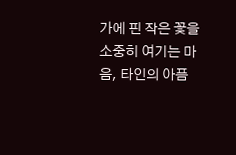가에 핀 작은 꽃을 소중히 여기는 마음, 타인의 아픔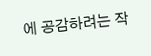에 공감하려는 작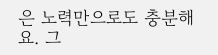은 노력만으로도 충분해요. 그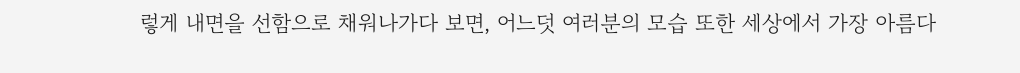렇게 내면을 선함으로 채워나가다 보면, 어느덧 여러분의 모습 또한 세상에서 가장 아름다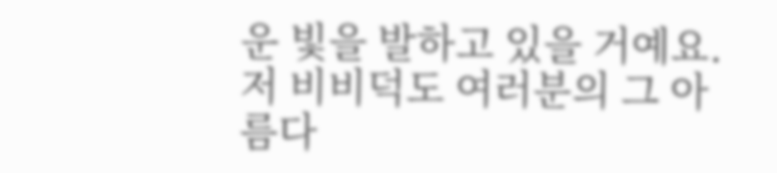운 빛을 발하고 있을 거예요. 저 비비덕도 여러분의 그 아름다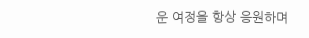운 여정을 항상 응원하며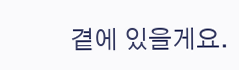곁에 있을게요.